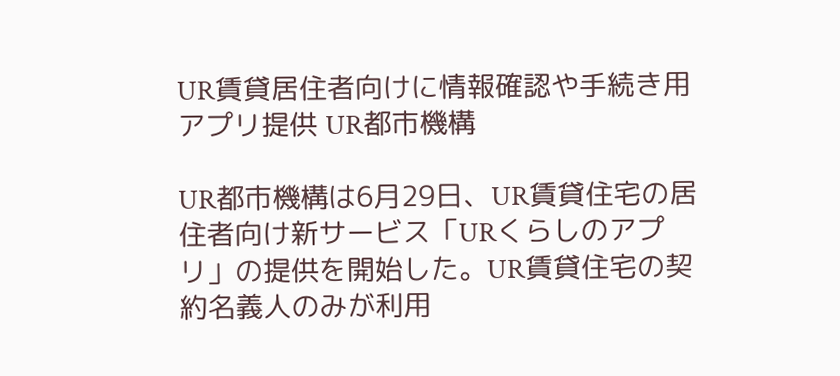UR賃貸居住者向けに情報確認や手続き用アプリ提供 UR都市機構

UR都市機構は6月29日、UR賃貸住宅の居住者向け新サービス「URくらしのアプリ」の提供を開始した。UR賃貸住宅の契約名義人のみが利用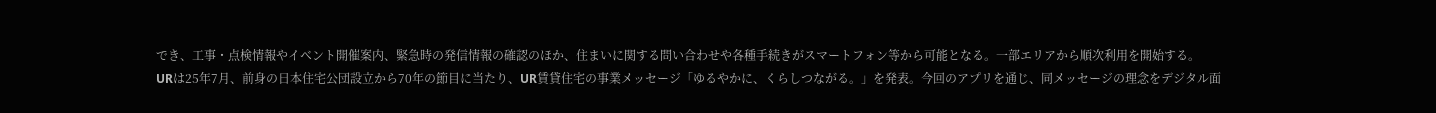でき、工事・点検情報やイベント開催案内、緊急時の発信情報の確認のほか、住まいに関する問い合わせや各種手続きがスマートフォン等から可能となる。一部エリアから順次利用を開始する。
URは25年7月、前身の日本住宅公団設立から70年の節目に当たり、UR賃貸住宅の事業メッセージ「ゆるやかに、くらしつながる。」を発表。今回のアプリを通じ、同メッセージの理念をデジタル面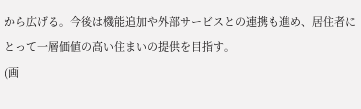から広げる。今後は機能追加や外部サービスとの連携も進め、居住者にとって一層価値の高い住まいの提供を目指す。
(画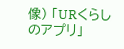像) 「URくらしのアプリ」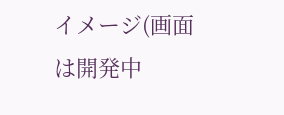イメージ(画面は開発中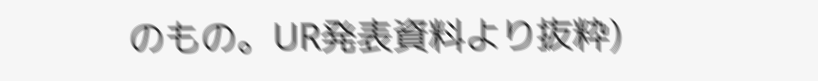のもの。UR発表資料より抜粋)